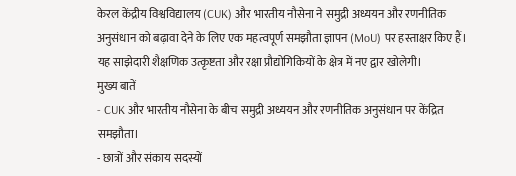केरल केंद्रीय विश्वविद्यालय (CUK) और भारतीय नौसेना ने समुद्री अध्ययन और रणनीतिक अनुसंधान को बढ़ावा देने के लिए एक महत्वपूर्ण समझौता ज्ञापन (MoU) पर हस्ताक्षर किए हैं। यह साझेदारी शैक्षणिक उत्कृष्टता और रक्षा प्रौद्योगिकियों के क्षेत्र में नए द्वार खोलेगी।
मुख्य बातें
- CUK और भारतीय नौसेना के बीच समुद्री अध्ययन और रणनीतिक अनुसंधान पर केंद्रित समझौता।
- छात्रों और संकाय सदस्यों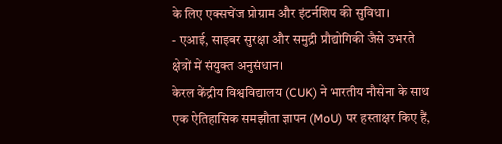के लिए एक्सचेंज प्रोग्राम और इंटर्नशिप की सुविधा।
- एआई, साइबर सुरक्षा और समुद्री प्रौद्योगिकी जैसे उभरते क्षेत्रों में संयुक्त अनुसंधान।
केरल केंद्रीय विश्वविद्यालय (CUK) ने भारतीय नौसेना के साथ एक ऐतिहासिक समझौता ज्ञापन (MoU) पर हस्ताक्षर किए हैं,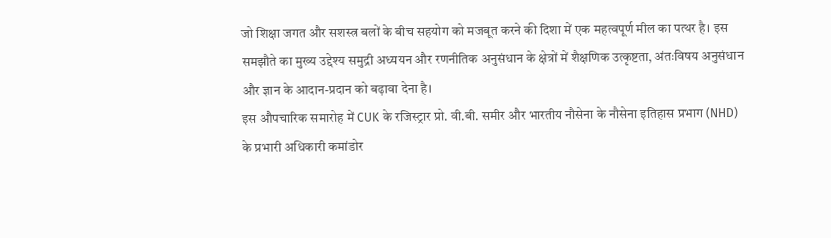जो शिक्षा जगत और सशस्त्र बलों के बीच सहयोग को मजबूत करने की दिशा में एक महत्वपूर्ण मील का पत्थर है। इस समझौते का मुख्य उद्देश्य समुद्री अध्ययन और रणनीतिक अनुसंधान के क्षेत्रों में शैक्षणिक उत्कृष्टता, अंतःविषय अनुसंधान और ज्ञान के आदान-प्रदान को बढ़ावा देना है।
इस औपचारिक समारोह में CUK के रजिस्ट्रार प्रो. वी.बी. समीर और भारतीय नौसेना के नौसेना इतिहास प्रभाग (NHD) के प्रभारी अधिकारी कमांडोर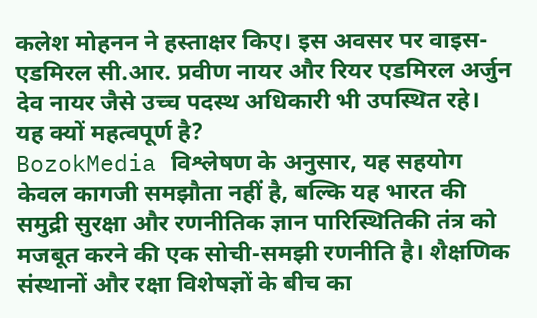कलेश मोहनन ने हस्ताक्षर किए। इस अवसर पर वाइस-एडमिरल सी.आर. प्रवीण नायर और रियर एडमिरल अर्जुन देव नायर जैसे उच्च पदस्थ अधिकारी भी उपस्थित रहे।
यह क्यों महत्वपूर्ण है?
BozokMedia विश्लेषण के अनुसार, यह सहयोग केवल कागजी समझौता नहीं है, बल्कि यह भारत की समुद्री सुरक्षा और रणनीतिक ज्ञान पारिस्थितिकी तंत्र को मजबूत करने की एक सोची-समझी रणनीति है। शैक्षणिक संस्थानों और रक्षा विशेषज्ञों के बीच का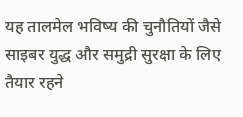यह तालमेल भविष्य की चुनौतियों जैसे साइबर युद्ध और समुद्री सुरक्षा के लिए तैयार रहने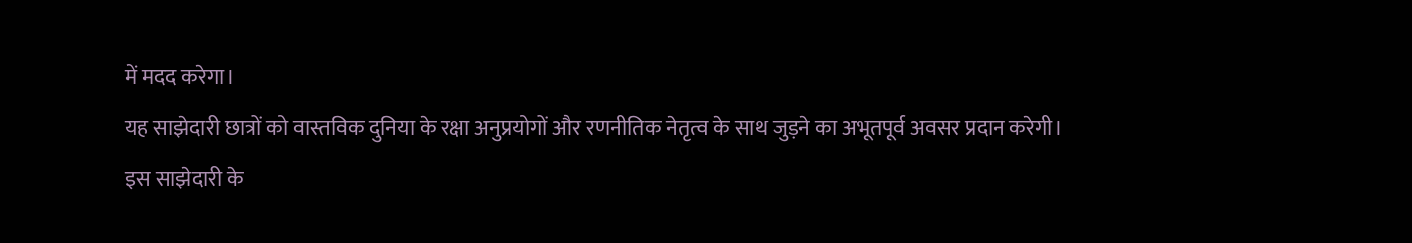में मदद करेगा।
यह साझेदारी छात्रों को वास्तविक दुनिया के रक्षा अनुप्रयोगों और रणनीतिक नेतृत्व के साथ जुड़ने का अभूतपूर्व अवसर प्रदान करेगी।
इस साझेदारी के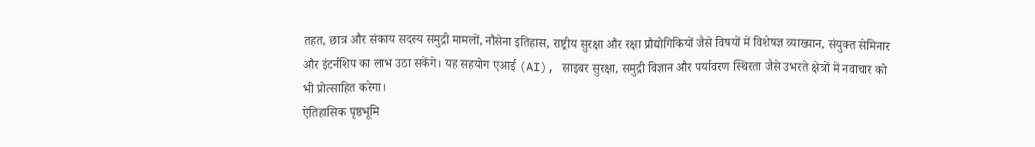तहत, छात्र और संकाय सदस्य समुद्री मामलों, नौसेना इतिहास, राष्ट्रीय सुरक्षा और रक्षा प्रौद्योगिकियों जैसे विषयों में विशेषज्ञ व्याख्यान, संयुक्त सेमिनार और इंटर्नशिप का लाभ उठा सकेंगे। यह सहयोग एआई (AI), साइबर सुरक्षा, समुद्री विज्ञान और पर्यावरण स्थिरता जैसे उभरते क्षेत्रों में नवाचार को भी प्रोत्साहित करेगा।
ऐतिहासिक पृष्ठभूमि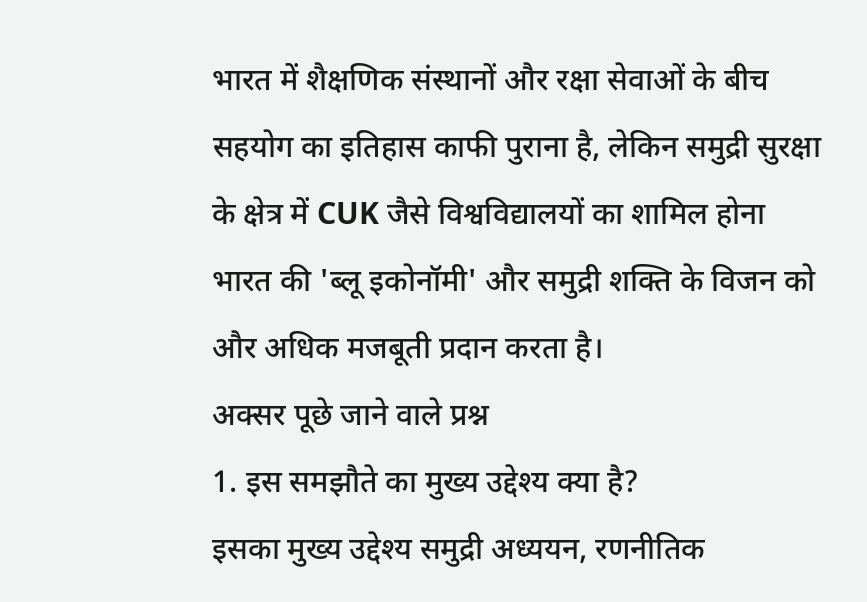भारत में शैक्षणिक संस्थानों और रक्षा सेवाओं के बीच सहयोग का इतिहास काफी पुराना है, लेकिन समुद्री सुरक्षा के क्षेत्र में CUK जैसे विश्वविद्यालयों का शामिल होना भारत की 'ब्लू इकोनॉमी' और समुद्री शक्ति के विजन को और अधिक मजबूती प्रदान करता है।
अक्सर पूछे जाने वाले प्रश्न
1. इस समझौते का मुख्य उद्देश्य क्या है?
इसका मुख्य उद्देश्य समुद्री अध्ययन, रणनीतिक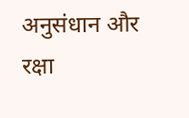अनुसंधान और रक्षा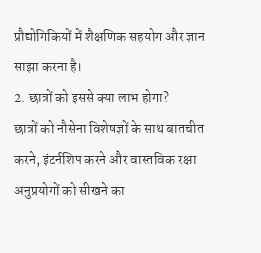प्रौद्योगिकियों में शैक्षणिक सहयोग और ज्ञान साझा करना है।
2. छात्रों को इससे क्या लाभ होगा?
छात्रों को नौसेना विशेषज्ञों के साथ बातचीत करने, इंटर्नशिप करने और वास्तविक रक्षा अनुप्रयोगों को सीखने का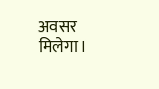अवसर मिलेगा।